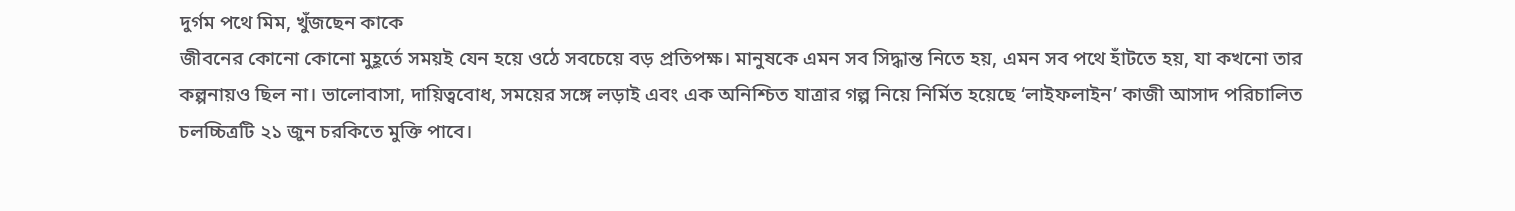দুর্গম পথে মিম, খুঁজছেন কাকে
জীবনের কোনো কোনো মুহূর্তে সময়ই যেন হয়ে ওঠে সবচেয়ে বড় প্রতিপক্ষ। মানুষকে এমন সব সিদ্ধান্ত নিতে হয়, এমন সব পথে হাঁটতে হয়, যা কখনো তার কল্পনায়ও ছিল না। ভালোবাসা, দায়িত্ববোধ, সময়ের সঙ্গে লড়াই এবং এক অনিশ্চিত যাত্রার গল্প নিয়ে নির্মিত হয়েছে ‘লাইফলাইন’ কাজী আসাদ পরিচালিত চলচ্চিত্রটি ২১ জুন চরকিতে মুক্তি পাবে।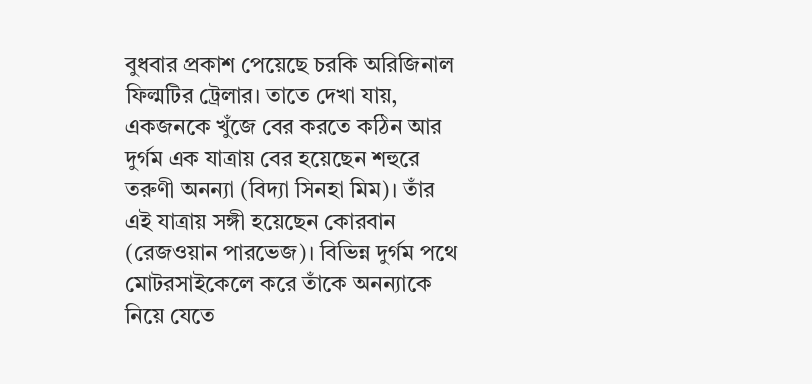বুধবার প্রকাশ পেয়েছে চরকি অরিজিনাল ফিল্মটির ট্রেলার। তাতে দেখা যায়, একজনকে খুঁজে বের করতে কঠিন আর দুর্গম এক যাত্রায় বের হয়েছেন শহুরে তরুণী অনন্যা (বিদ্যা সিনহা মিম)। তাঁর এই যাত্রায় সঙ্গী হয়েছেন কোরবান (রেজওয়ান পারভেজ)। বিভিন্ন দুর্গম পথে মোটরসাইকেলে করে তাঁকে অনন্যাকে নিয়ে যেতে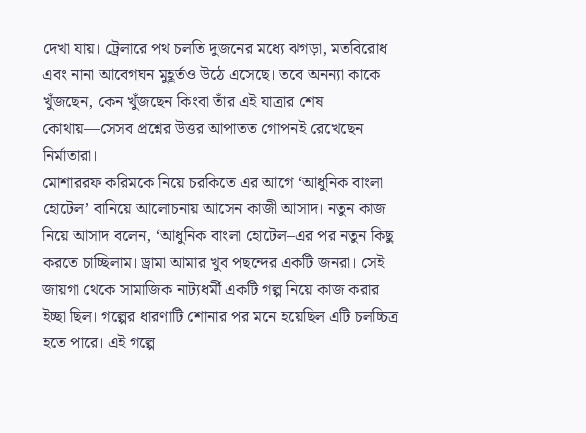দেখা যায়। ট্রেলারে পথ চলতি দুজনের মধ্যে ঝগড়া, মতবিরোধ এবং নানা আবেগঘন মুহূর্তও উঠে এসেছে। তবে অনন্যা কাকে খুঁজছেন, কেন খুঁজছেন কিংবা তাঁর এই যাত্রার শেষ কোথায়—সেসব প্রশ্নের উত্তর আপাতত গোপনই রেখেছেন নির্মাতারা।
মোশাররফ করিমকে নিয়ে চরকিতে এর আগে ‘আধুনিক বাংলা হোটেল’ বানিয়ে আলোচনায় আসেন কাজী আসাদ। নতুন কাজ নিয়ে আসাদ বলেন, ‘আধুনিক বাংলা হোটেল–এর পর নতুন কিছু করতে চাচ্ছিলাম। ড্রামা আমার খুব পছন্দের একটি জনরা। সেই জায়গা থেকে সামাজিক নাট্যধর্মী একটি গল্প নিয়ে কাজ করার ইচ্ছা ছিল। গল্পের ধারণাটি শোনার পর মনে হয়েছিল এটি চলচ্চিত্র হতে পারে। এই গল্পে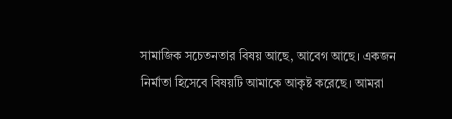সামাজিক সচেতনতার বিষয় আছে, আবেগ আছে। একজন নির্মাতা হিসেবে বিষয়টি আমাকে আকৃষ্ট করেছে। আমরা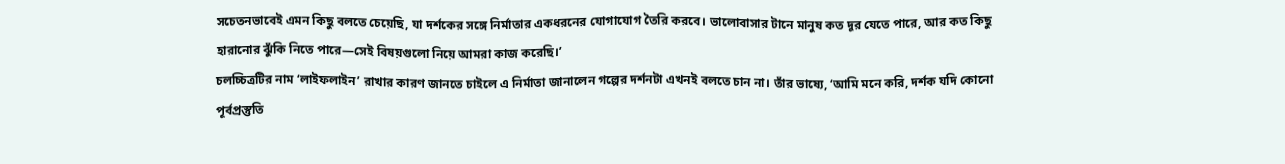সচেতনভাবেই এমন কিছু বলতে চেয়েছি, যা দর্শকের সঙ্গে নির্মাতার একধরনের যোগাযোগ তৈরি করবে। ভালোবাসার টানে মানুষ কত দূর যেতে পারে, আর কত কিছু হারানোর ঝুঁকি নিতে পারে—সেই বিষয়গুলো নিয়ে আমরা কাজ করেছি।’
চলচ্চিত্রটির নাম ‘লাইফলাইন’ রাখার কারণ জানতে চাইলে এ নির্মাতা জানালেন গল্পের দর্শনটা এখনই বলতে চান না। তাঁর ভাষ্যে, ‘আমি মনে করি, দর্শক যদি কোনো পূর্বপ্রস্তুতি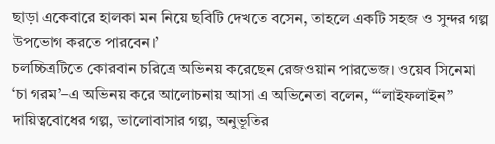ছাড়া একেবারে হালকা মন নিয়ে ছবিটি দেখতে বসেন, তাহলে একটি সহজ ও সুন্দর গল্প উপভোগ করতে পারবেন।’
চলচ্চিত্রটিতে কোরবান চরিত্রে অভিনয় করেছেন রেজওয়ান পারভেজ। ওয়েব সিনেমা ‘চা গরম’–এ অভিনয় করে আলোচনায় আসা এ অভিনেতা বলেন, ‘“লাইফলাইন” দায়িত্ববোধের গল্প, ভালোবাসার গল্প, অনুভূতির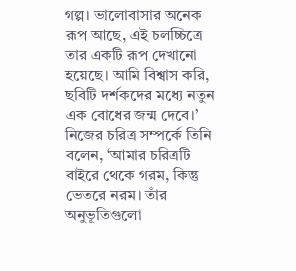গল্প। ভালোবাসার অনেক রূপ আছে, এই চলচ্চিত্রে তার একটি রূপ দেখানো হয়েছে। আমি বিশ্বাস করি, ছবিটি দর্শকদের মধ্যে নতুন এক বোধের জন্ম দেবে।’ নিজের চরিত্র সম্পর্কে তিনি বলেন, ‘আমার চরিত্রটি বাইরে থেকে গরম, কিন্তু ভেতরে নরম। তাঁর অনুভূতিগুলো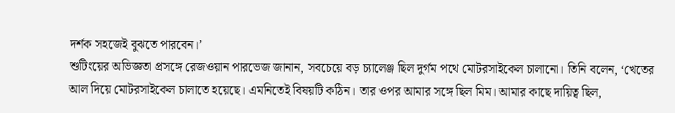দর্শক সহজেই বুঝতে পারবেন।’
শুটিংয়ের অভিজ্ঞতা প্রসঙ্গে রেজওয়ান পারভেজ জানান, সবচেয়ে বড় চ্যালেঞ্জ ছিল দুর্গম পথে মোটরসাইকেল চালানো। তিনি বলেন, ‘খেতের আল দিয়ে মোটরসাইকেল চালাতে হয়েছে। এমনিতেই বিষয়টি কঠিন। তার ওপর আমার সঙ্গে ছিল মিম। আমার কাছে দায়িত্ব ছিল,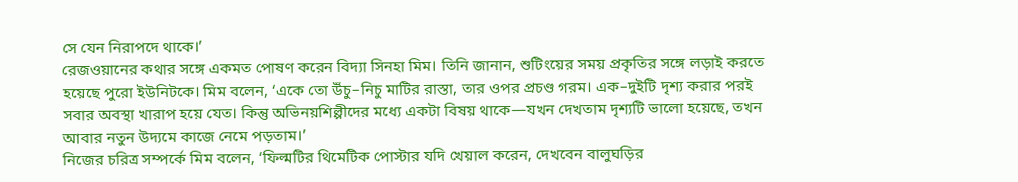সে যেন নিরাপদে থাকে।’
রেজওয়ানের কথার সঙ্গে একমত পোষণ করেন বিদ্যা সিনহা মিম। তিনি জানান, শুটিংয়ের সময় প্রকৃতির সঙ্গে লড়াই করতে হয়েছে পুরো ইউনিটকে। মিম বলেন, ‘একে তো উঁচু–নিচু মাটির রাস্তা, তার ওপর প্রচণ্ড গরম। এক–দুইটি দৃশ্য করার পরই সবার অবস্থা খারাপ হয়ে যেত। কিন্তু অভিনয়শিল্পীদের মধ্যে একটা বিষয় থাকে—যখন দেখতাম দৃশ্যটি ভালো হয়েছে, তখন আবার নতুন উদ্যমে কাজে নেমে পড়তাম।’
নিজের চরিত্র সম্পর্কে মিম বলেন, ‘ফিল্মটির থিমেটিক পোস্টার যদি খেয়াল করেন, দেখবেন বালুঘড়ির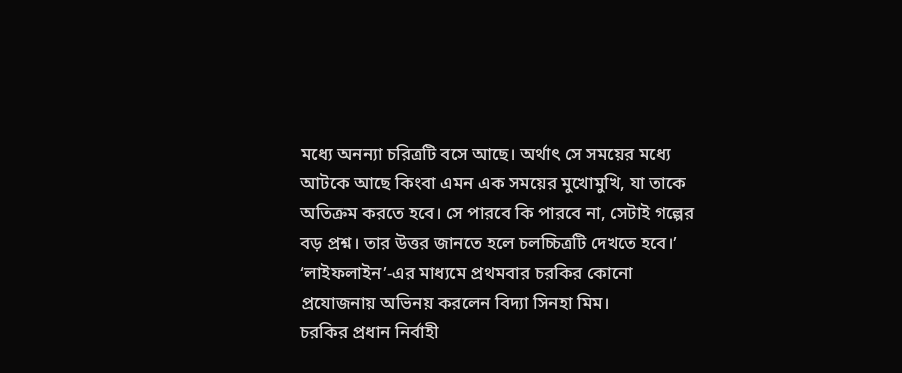মধ্যে অনন্যা চরিত্রটি বসে আছে। অর্থাৎ সে সময়ের মধ্যে আটকে আছে কিংবা এমন এক সময়ের মুখোমুখি, যা তাকে অতিক্রম করতে হবে। সে পারবে কি পারবে না, সেটাই গল্পের বড় প্রশ্ন। তার উত্তর জানতে হলে চলচ্চিত্রটি দেখতে হবে।’ ‘লাইফলাইন’-এর মাধ্যমে প্রথমবার চরকির কোনো প্রযোজনায় অভিনয় করলেন বিদ্যা সিনহা মিম।
চরকির প্রধান নির্বাহী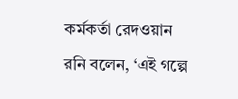কর্মকর্তা রেদওয়ান রনি বলেন, ‘এই গল্পে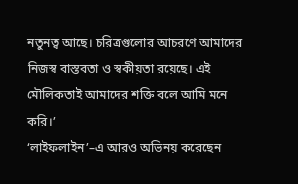নতুনত্ব আছে। চরিত্রগুলোর আচরণে আমাদের নিজস্ব বাস্তবতা ও স্বকীয়তা রয়েছে। এই মৌলিকতাই আমাদের শক্তি বলে আমি মনে করি।’
‘লাইফলাইন’–এ আরও অভিনয় করেছেন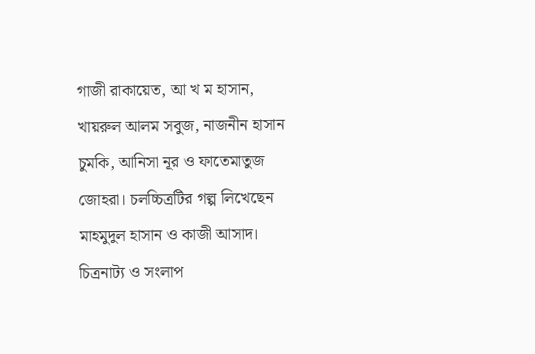গাজী রাকায়েত, আ খ ম হাসান, খায়রুল আলম সবুজ, নাজনীন হাসান চুমকি, আনিসা নূর ও ফাতেমাতুজ জোহরা। চলচ্চিত্রটির গল্প লিখেছেন মাহমুদুল হাসান ও কাজী আসাদ। চিত্রনাট্য ও সংলাপ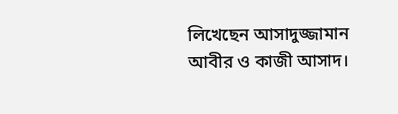লিখেছেন আসাদুজ্জামান আবীর ও কাজী আসাদ।